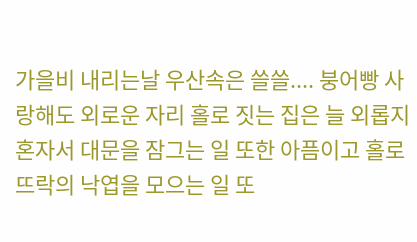가을비 내리는날 우산속은 쓸쓸.... 붕어빵 사랑해도 외로운 자리 홀로 짓는 집은 늘 외롭지 혼자서 대문을 잠그는 일 또한 아픔이고 홀로 뜨락의 낙엽을 모으는 일 또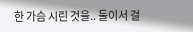한 가슴 시린 것을.. 둘이서 걸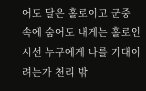어도 달은 홀로이고 군중 속에 숨어도 내게는 홀로인 시선 누구에게 나를 기대이려는가 천리 밖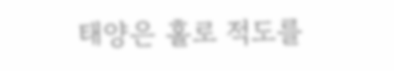태양은 홀로 적도를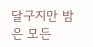달구지만 밤은 모든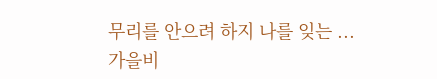무리를 안으려 하지 나를 잊는 ...
가을비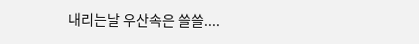내리는날 우산속은 쓸쓸....